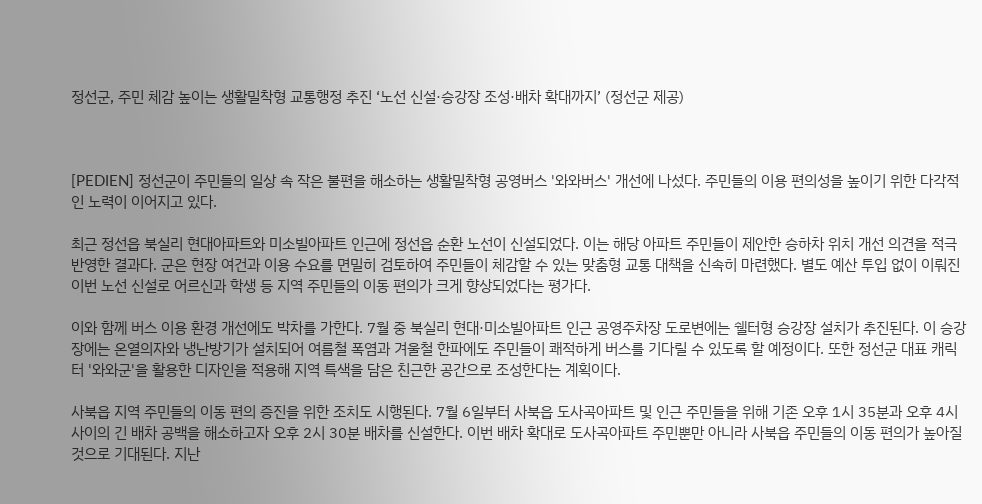정선군, 주민 체감 높이는 생활밀착형 교통행정 추진 ‘노선 신설·승강장 조성·배차 확대까지’ (정선군 제공)



[PEDIEN] 정선군이 주민들의 일상 속 작은 불편을 해소하는 생활밀착형 공영버스 '와와버스' 개선에 나섰다. 주민들의 이용 편의성을 높이기 위한 다각적인 노력이 이어지고 있다.

최근 정선읍 북실리 현대아파트와 미소빌아파트 인근에 정선읍 순환 노선이 신설되었다. 이는 해당 아파트 주민들이 제안한 승하차 위치 개선 의견을 적극 반영한 결과다. 군은 현장 여건과 이용 수요를 면밀히 검토하여 주민들이 체감할 수 있는 맞춤형 교통 대책을 신속히 마련했다. 별도 예산 투입 없이 이뤄진 이번 노선 신설로 어르신과 학생 등 지역 주민들의 이동 편의가 크게 향상되었다는 평가다.

이와 함께 버스 이용 환경 개선에도 박차를 가한다. 7월 중 북실리 현대·미소빌아파트 인근 공영주차장 도로변에는 쉘터형 승강장 설치가 추진된다. 이 승강장에는 온열의자와 냉난방기가 설치되어 여름철 폭염과 겨울철 한파에도 주민들이 쾌적하게 버스를 기다릴 수 있도록 할 예정이다. 또한 정선군 대표 캐릭터 '와와군'을 활용한 디자인을 적용해 지역 특색을 담은 친근한 공간으로 조성한다는 계획이다.

사북읍 지역 주민들의 이동 편의 증진을 위한 조치도 시행된다. 7월 6일부터 사북읍 도사곡아파트 및 인근 주민들을 위해 기존 오후 1시 35분과 오후 4시 사이의 긴 배차 공백을 해소하고자 오후 2시 30분 배차를 신설한다. 이번 배차 확대로 도사곡아파트 주민뿐만 아니라 사북읍 주민들의 이동 편의가 높아질 것으로 기대된다. 지난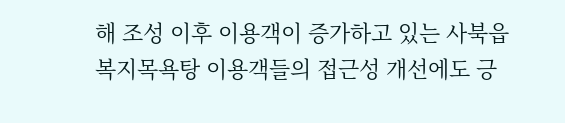해 조성 이후 이용객이 증가하고 있는 사북읍 복지목욕탕 이용객들의 접근성 개선에도 긍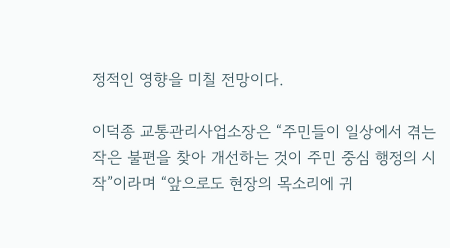정적인 영향을 미칠 전망이다.

이덕종 교통관리사업소장은 “주민들이 일상에서 겪는 작은 불편을 찾아 개선하는 것이 주민 중심 행정의 시작”이라며 “앞으로도 현장의 목소리에 귀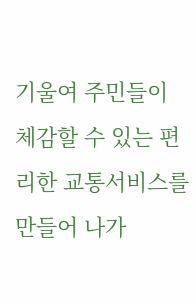기울여 주민들이 체감할 수 있는 편리한 교통서비스를 만들어 나가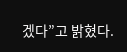겠다”고 밝혔다.